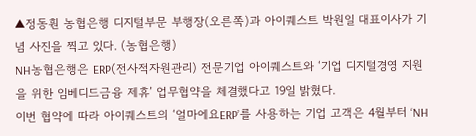▲정동훤 농협은행 디지털부문 부행장(오른쪽)과 아이퀘스트 박원일 대표이사가 기념 사진을 찍고 있다. (농협은행)
NH농협은행은 ERP(전사적자원관리) 전문기업 아이퀘스트와 ‘기업 디지털경영 지원을 위한 임베디드금융 제휴’ 업무협약을 체결했다고 19일 밝혔다.
이번 협약에 따라 아이퀘스트의 ‘얼마에요ERP’를 사용하는 기업 고객은 4월부터 ‘NH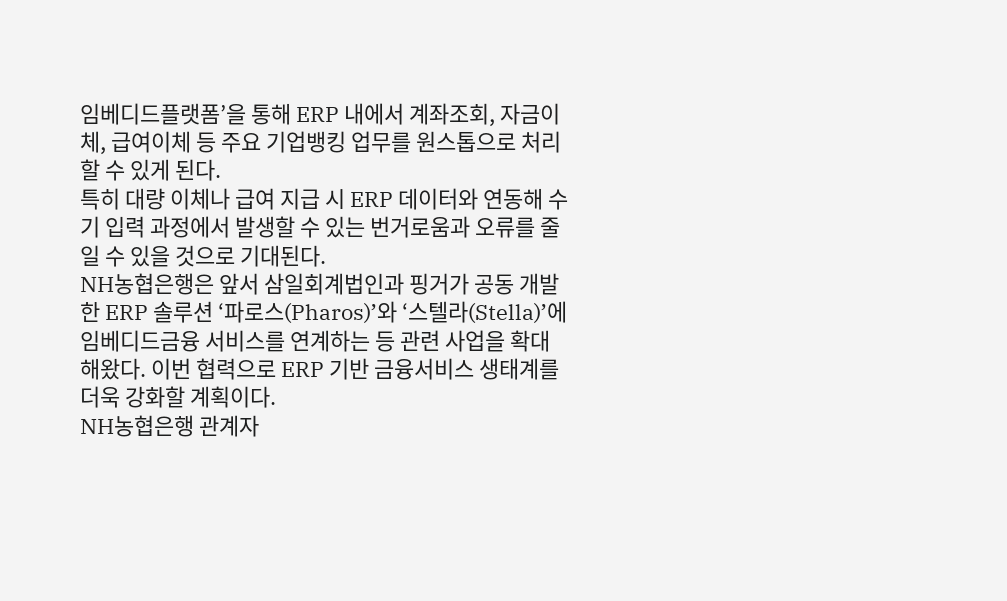임베디드플랫폼’을 통해 ERP 내에서 계좌조회, 자금이체, 급여이체 등 주요 기업뱅킹 업무를 원스톱으로 처리할 수 있게 된다.
특히 대량 이체나 급여 지급 시 ERP 데이터와 연동해 수기 입력 과정에서 발생할 수 있는 번거로움과 오류를 줄일 수 있을 것으로 기대된다.
NH농협은행은 앞서 삼일회계법인과 핑거가 공동 개발한 ERP 솔루션 ‘파로스(Pharos)’와 ‘스텔라(Stella)’에 임베디드금융 서비스를 연계하는 등 관련 사업을 확대해왔다. 이번 협력으로 ERP 기반 금융서비스 생태계를 더욱 강화할 계획이다.
NH농협은행 관계자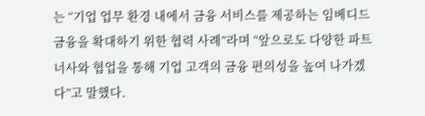는 “기업 업무 환경 내에서 금융 서비스를 제공하는 임베디드금융을 확대하기 위한 협력 사례”라며 “앞으로도 다양한 파트너사와 협업을 통해 기업 고객의 금융 편의성을 높여 나가겠다”고 말했다.